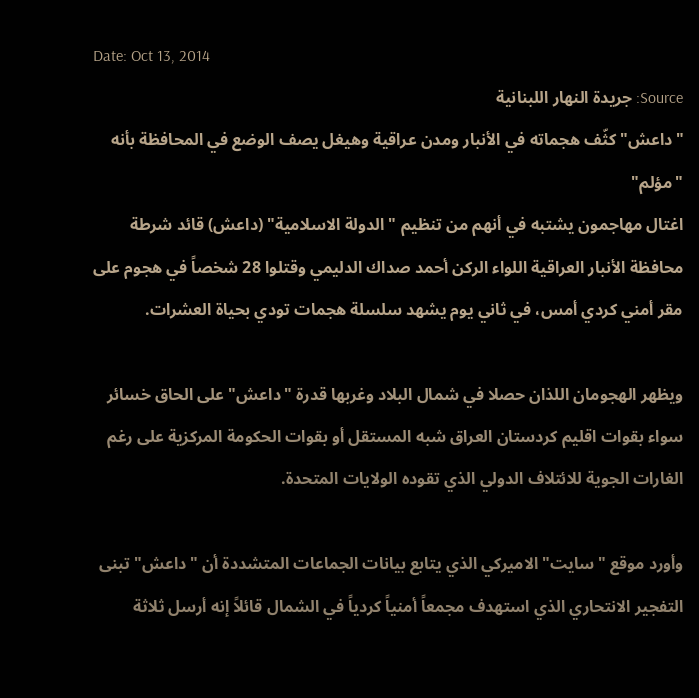Date: Oct 13, 2014
Source: جريدة النهار اللبنانية
"داعش" كثّف هجماته في الأنبار ومدن عراقية وهيغل يصف الوضع في المحافظة بأنه "مؤلم"
اغتال مهاجمون يشتبه في أنهم من تنظيم "الدولة الاسلامية" (داعش) قائد شرطة محافظة الأنبار العراقية اللواء الركن أحمد صداك الدليمي وقتلوا 28 شخصاً في هجوم على مقر أمني كردي أمس، في ثاني يوم يشهد سلسلة هجمات تودي بحياة العشرات.

ويظهر الهجومان اللذان حصلا في شمال البلاد وغربها قدرة "داعش" على الحاق خسائر سواء بقوات اقليم كردستان العراق شبه المستقل أو بقوات الحكومة المركزية على رغم الغارات الجوية للائتلاف الدولي الذي تقوده الولايات المتحدة.

وأورد موقع "سايت" الاميركي الذي يتابع بيانات الجماعات المتشددة أن "داعش" تبنى التفجير الانتحاري الذي استهدف مجمعاً أمنياً كردياً في الشمال قائلاً إنه أرسل ثلاثة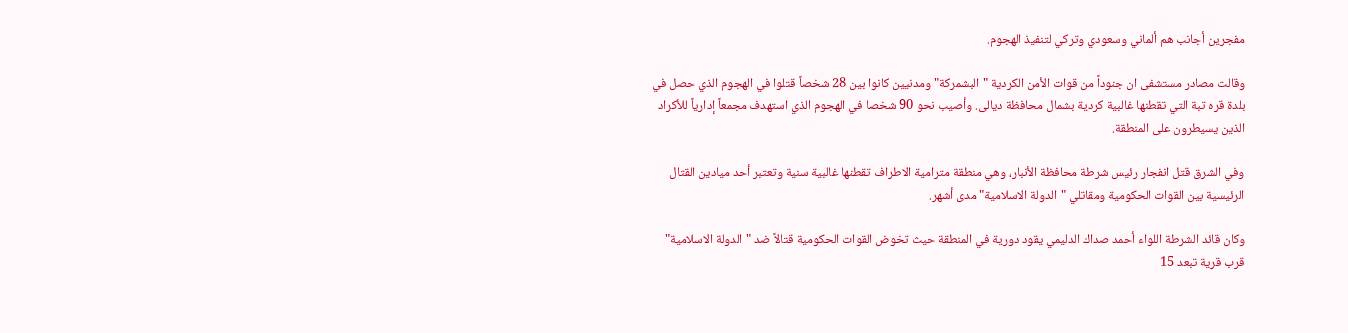مفجرين أجانب هم ألماني وسعودي وتركي لتنفيذ الهجوم.

وقالت مصادر مستشفى ان جنوداً من قوات الأمن الكردية "البشمركة" ومدنيين كانوا بين 28 شخصاً قتلوا في الهجوم الذي حصل في بلدة قره تبة التي تقطنها غالبية كردية بشمال محافظة ديالى. وأصيب نحو 90 شخصا في الهجوم الذي استهدف مجمعاً إدارياً للأكراد الذين يسيطرون على المنطقة.

وفي الشرق قتل انفجار رئيس شرطة محافظة الأنبار، وهي منطقة مترامية الاطراف تقطنها غالبية سنية وتعتبر أحد ميادين القتال الرئيسية بين القوات الحكومية ومقاتلي "الدولة الاسلامية" مدى أشهر.

وكان قائد الشرطة اللواء أحمد صداك الدليمي يقود دورية في المنطقة حيث تخوض القوات الحكومية قتالاً ضد "الدولة الاسلامية" قرب قرية تبعد 15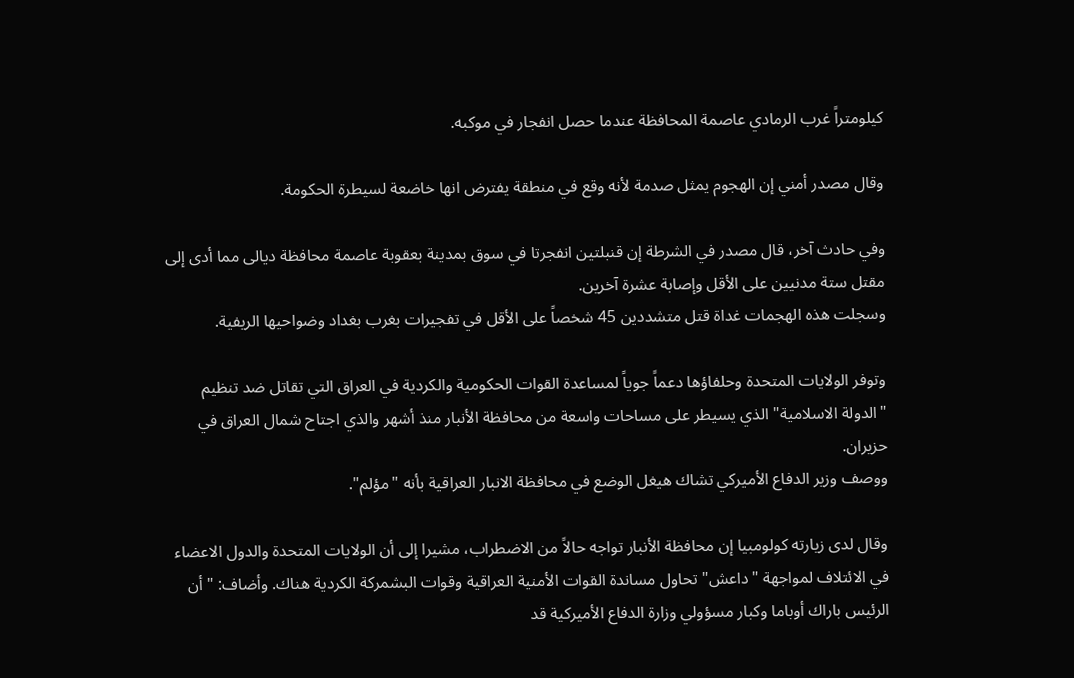كيلومتراً غرب الرمادي عاصمة المحافظة عندما حصل انفجار في موكبه.

وقال مصدر أمني إن الهجوم يمثل صدمة لأنه وقع في منطقة يفترض انها خاضعة لسيطرة الحكومة.

وفي حادث آخر، قال مصدر في الشرطة إن قنبلتين انفجرتا في سوق بمدينة بعقوبة عاصمة محافظة ديالى مما أدى إلى مقتل ستة مدنيين على الأقل وإصابة عشرة آخرين.
وسجلت هذه الهجمات غداة قتل متشددين 45 شخصاً على الأقل في تفجيرات بغرب بغداد وضواحيها الريفية.

وتوفر الولايات المتحدة وحلفاؤها دعماً جوياً لمساعدة القوات الحكومية والكردية في العراق التي تقاتل ضد تنظيم "الدولة الاسلامية" الذي يسيطر على مساحات واسعة من محافظة الأنبار منذ أشهر والذي اجتاح شمال العراق في حزيران.
ووصف وزير الدفاع الأميركي تشاك هيغل الوضع في محافظة الانبار العراقية بأنه "مؤلم".

وقال لدى زيارته كولومبيا إن محافظة الأنبار تواجه حالاً من الاضطراب، مشيرا إلى أن الولايات المتحدة والدول الاعضاء في الائتلاف لمواجهة "داعش" تحاول مساندة القوات الأمنية العراقية وقوات البشمركة الكردية هناك. وأضاف: "أن الرئيس باراك أوباما وكبار مسؤولي وزارة الدفاع الأميركية قد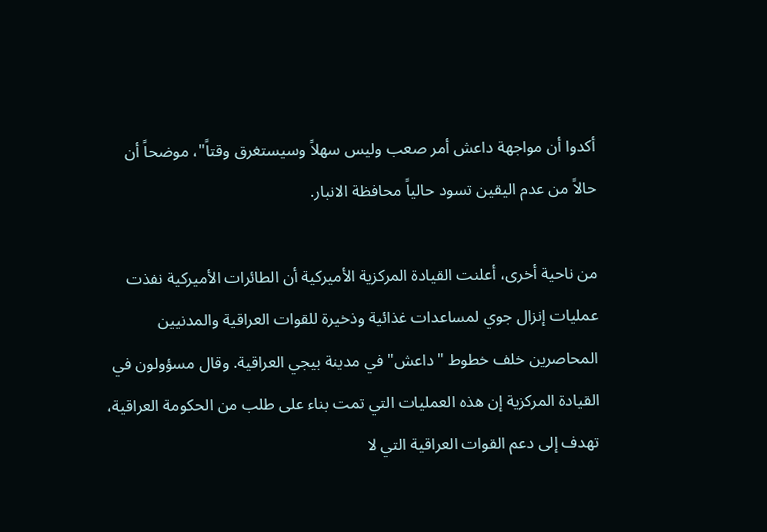أكدوا أن مواجهة داعش أمر صعب وليس سهلاً وسيستغرق وقتاً"، موضحاً أن حالاً من عدم اليقين تسود حالياً محافظة الانبار.

من ناحية أخرى، أعلنت القيادة المركزية الأميركية أن الطائرات الأميركية نفذت عمليات إنزال جوي لمساعدات غذائية وذخيرة للقوات العراقية والمدنيين المحاصرين خلف خطوط "داعش" في مدينة بيجي العراقية. وقال مسؤولون في القيادة المركزية إن هذه العمليات التي تمت بناء على طلب من الحكومة العراقية، تهدف إلى دعم القوات العراقية التي لا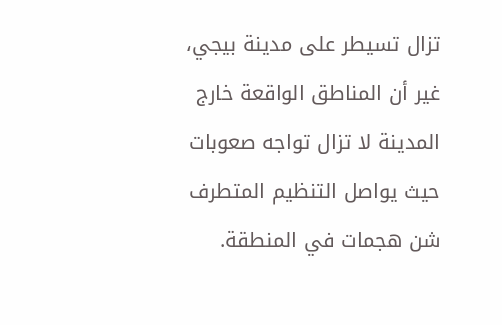تزال تسيطر على مدينة بيجي، غير أن المناطق الواقعة خارج المدينة لا تزال تواجه صعوبات حيث يواصل التنظيم المتطرف شن هجمات في المنطقة.